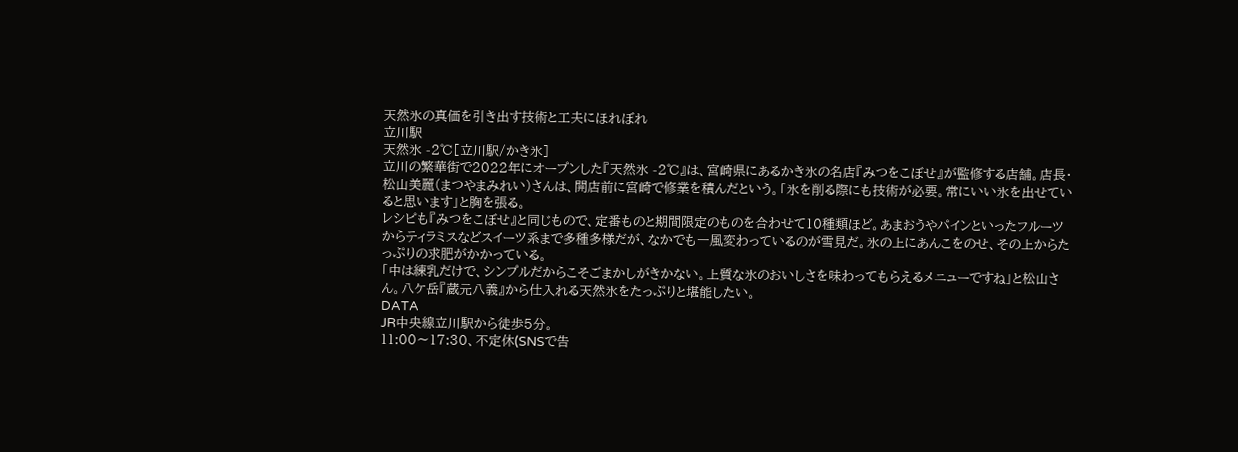天然氷の真価を引き出す技術と工夫にほれぼれ
立川駅
天然氷 -2℃[立川駅/かき氷]
立川の繁華街で2022年にオープンした『天然氷 -2℃』は、宮崎県にあるかき氷の名店『みつをこぼせ』が監修する店舗。店長・松山美麗(まつやまみれい)さんは、開店前に宮崎で修業を積んだという。「氷を削る際にも技術が必要。常にいい氷を出せていると思います」と胸を張る。
レシピも『みつをこぼせ』と同じもので、定番ものと期間限定のものを合わせて10種類ほど。あまおうやパインといったフルーツからティラミスなどスイーツ系まで多種多様だが、なかでも一風変わっているのが雪見だ。氷の上にあんこをのせ、その上からたっぷりの求肥がかかっている。
「中は練乳だけで、シンプルだからこそごまかしがきかない。上質な氷のおいしさを味わってもらえるメニューですね」と松山さん。八ケ岳『蔵元八義』から仕入れる天然氷をたっぷりと堪能したい。
DATA
JR中央線立川駅から徒歩5分。
11:00〜17:30、不定休(SNSで告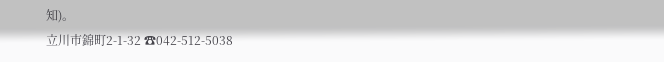知)。
立川市錦町2-1-32 ☎042-512-5038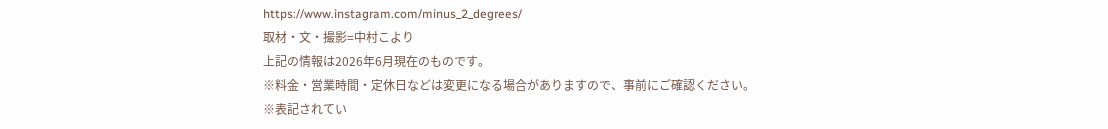https://www.instagram.com/minus_2_degrees/
取材・文・撮影=中村こより
上記の情報は2026年6月現在のものです。
※料金・営業時間・定休日などは変更になる場合がありますので、事前にご確認ください。
※表記されてい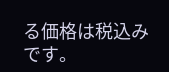る価格は税込みです。